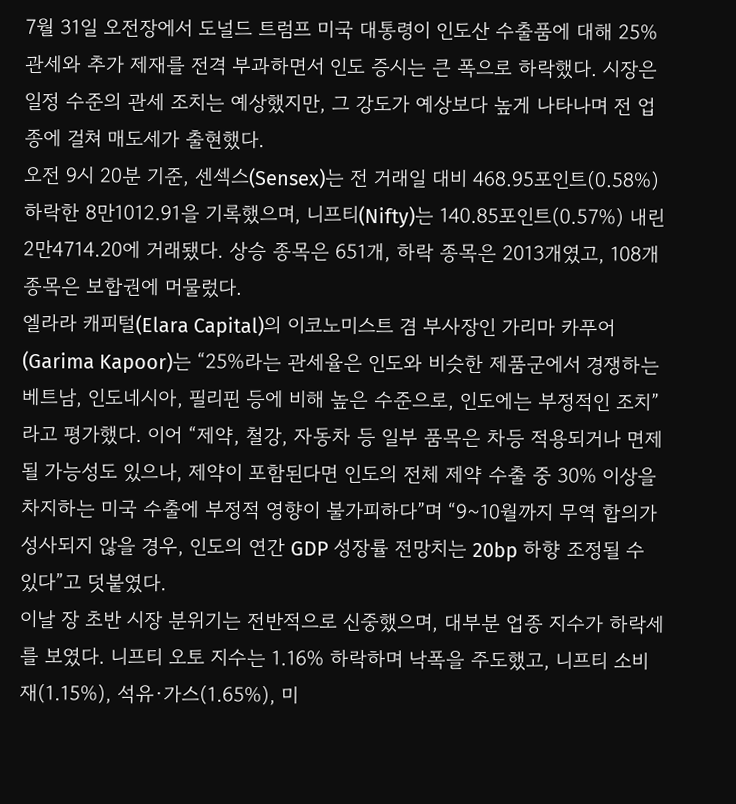7월 31일 오전장에서 도널드 트럼프 미국 대통령이 인도산 수출품에 대해 25% 관세와 추가 제재를 전격 부과하면서 인도 증시는 큰 폭으로 하락했다. 시장은 일정 수준의 관세 조치는 예상했지만, 그 강도가 예상보다 높게 나타나며 전 업종에 걸쳐 매도세가 출현했다.
오전 9시 20분 기준, 센섹스(Sensex)는 전 거래일 대비 468.95포인트(0.58%) 하락한 8만1012.91을 기록했으며, 니프티(Nifty)는 140.85포인트(0.57%) 내린 2만4714.20에 거래됐다. 상승 종목은 651개, 하락 종목은 2013개였고, 108개 종목은 보합권에 머물렀다.
엘라라 캐피털(Elara Capital)의 이코노미스트 겸 부사장인 가리마 카푸어(Garima Kapoor)는 “25%라는 관세율은 인도와 비슷한 제품군에서 경쟁하는 베트남, 인도네시아, 필리핀 등에 비해 높은 수준으로, 인도에는 부정적인 조치”라고 평가했다. 이어 “제약, 철강, 자동차 등 일부 품목은 차등 적용되거나 면제될 가능성도 있으나, 제약이 포함된다면 인도의 전체 제약 수출 중 30% 이상을 차지하는 미국 수출에 부정적 영향이 불가피하다”며 “9~10월까지 무역 합의가 성사되지 않을 경우, 인도의 연간 GDP 성장률 전망치는 20bp 하향 조정될 수 있다”고 덧붙였다.
이날 장 초반 시장 분위기는 전반적으로 신중했으며, 대부분 업종 지수가 하락세를 보였다. 니프티 오토 지수는 1.16% 하락하며 낙폭을 주도했고, 니프티 소비재(1.15%), 석유·가스(1.65%), 미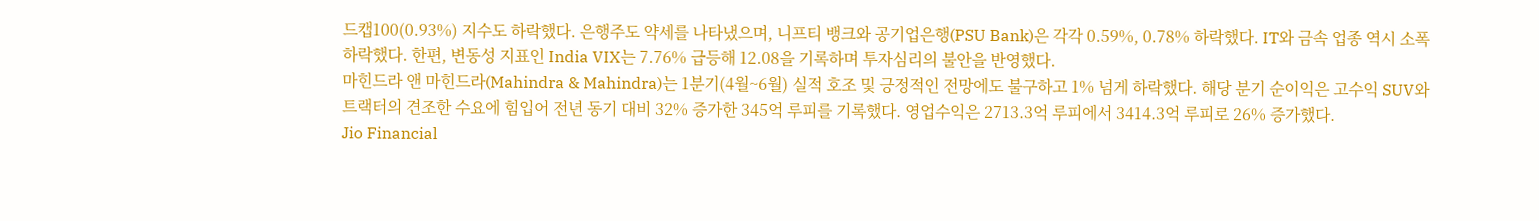드캡100(0.93%) 지수도 하락했다. 은행주도 약세를 나타냈으며, 니프티 뱅크와 공기업은행(PSU Bank)은 각각 0.59%, 0.78% 하락했다. IT와 금속 업종 역시 소폭 하락했다. 한편, 변동성 지표인 India VIX는 7.76% 급등해 12.08을 기록하며 투자심리의 불안을 반영했다.
마힌드라 앤 마힌드라(Mahindra & Mahindra)는 1분기(4월~6월) 실적 호조 및 긍정적인 전망에도 불구하고 1% 넘게 하락했다. 해당 분기 순이익은 고수익 SUV와 트랙터의 견조한 수요에 힘입어 전년 동기 대비 32% 증가한 345억 루피를 기록했다. 영업수익은 2713.3억 루피에서 3414.3억 루피로 26% 증가했다.
Jio Financial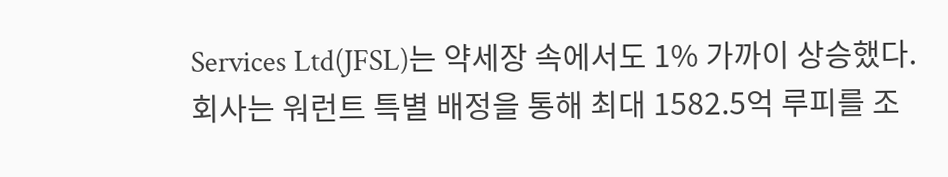Services Ltd(JFSL)는 약세장 속에서도 1% 가까이 상승했다. 회사는 워런트 특별 배정을 통해 최대 1582.5억 루피를 조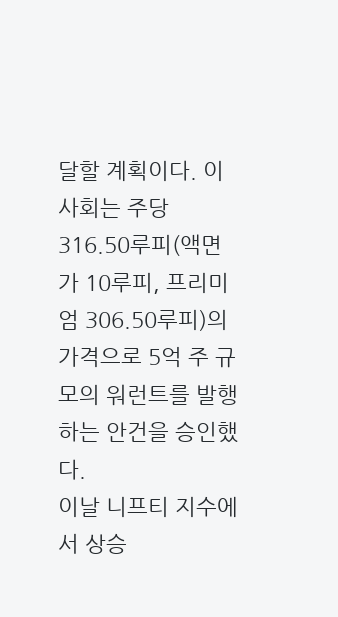달할 계획이다. 이사회는 주당 316.50루피(액면가 10루피, 프리미엄 306.50루피)의 가격으로 5억 주 규모의 워런트를 발행하는 안건을 승인했다.
이날 니프티 지수에서 상승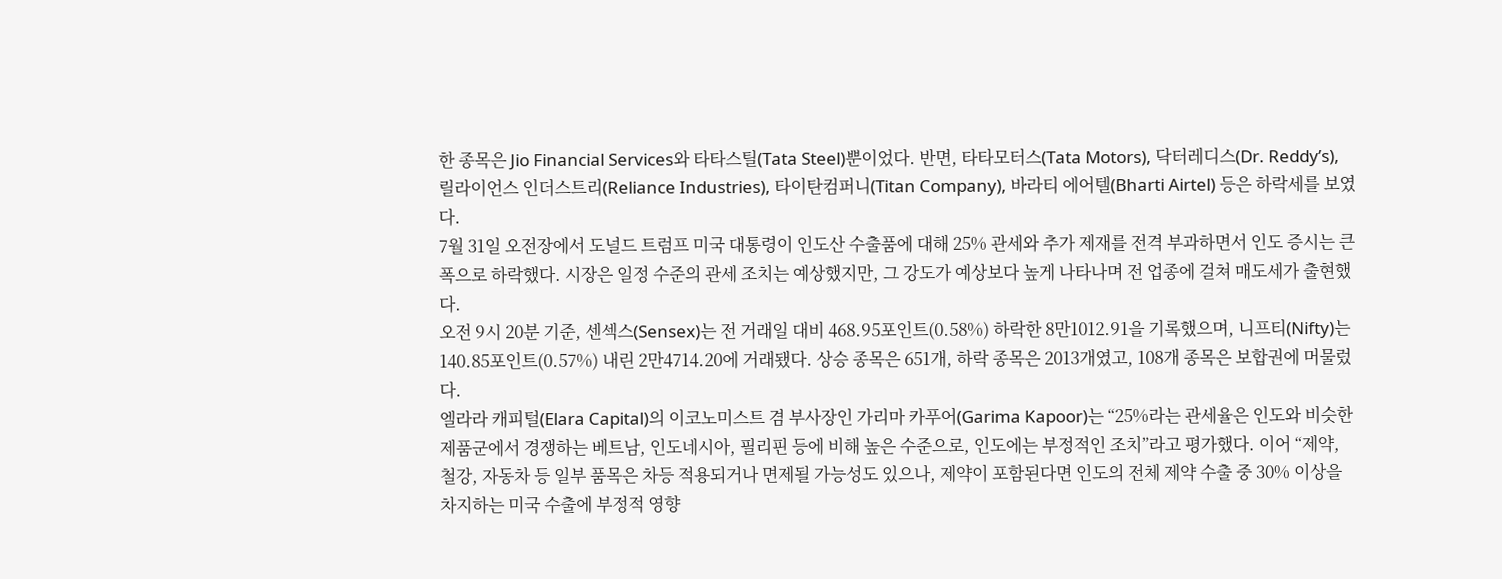한 종목은 Jio Financial Services와 타타스틸(Tata Steel)뿐이었다. 반면, 타타모터스(Tata Motors), 닥터레디스(Dr. Reddy’s), 릴라이언스 인더스트리(Reliance Industries), 타이탄컴퍼니(Titan Company), 바라티 에어텔(Bharti Airtel) 등은 하락세를 보였다.
7월 31일 오전장에서 도널드 트럼프 미국 대통령이 인도산 수출품에 대해 25% 관세와 추가 제재를 전격 부과하면서 인도 증시는 큰 폭으로 하락했다. 시장은 일정 수준의 관세 조치는 예상했지만, 그 강도가 예상보다 높게 나타나며 전 업종에 걸쳐 매도세가 출현했다.
오전 9시 20분 기준, 센섹스(Sensex)는 전 거래일 대비 468.95포인트(0.58%) 하락한 8만1012.91을 기록했으며, 니프티(Nifty)는 140.85포인트(0.57%) 내린 2만4714.20에 거래됐다. 상승 종목은 651개, 하락 종목은 2013개였고, 108개 종목은 보합권에 머물렀다.
엘라라 캐피털(Elara Capital)의 이코노미스트 겸 부사장인 가리마 카푸어(Garima Kapoor)는 “25%라는 관세율은 인도와 비슷한 제품군에서 경쟁하는 베트남, 인도네시아, 필리핀 등에 비해 높은 수준으로, 인도에는 부정적인 조치”라고 평가했다. 이어 “제약, 철강, 자동차 등 일부 품목은 차등 적용되거나 면제될 가능성도 있으나, 제약이 포함된다면 인도의 전체 제약 수출 중 30% 이상을 차지하는 미국 수출에 부정적 영향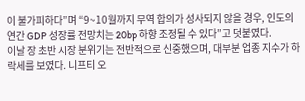이 불가피하다”며 “9~10월까지 무역 합의가 성사되지 않을 경우, 인도의 연간 GDP 성장률 전망치는 20bp 하향 조정될 수 있다”고 덧붙였다.
이날 장 초반 시장 분위기는 전반적으로 신중했으며, 대부분 업종 지수가 하락세를 보였다. 니프티 오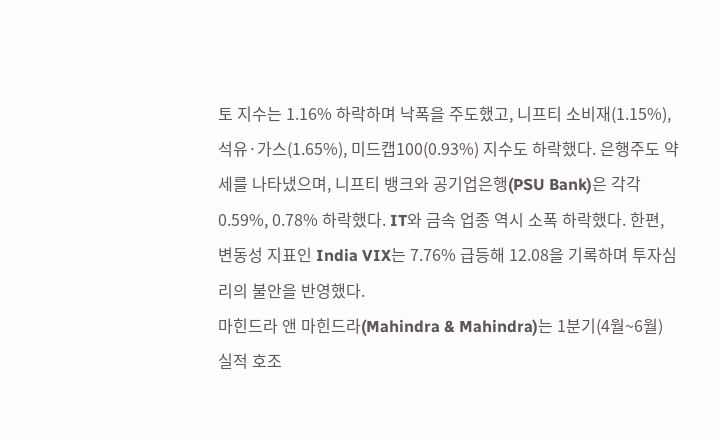토 지수는 1.16% 하락하며 낙폭을 주도했고, 니프티 소비재(1.15%), 석유·가스(1.65%), 미드캡100(0.93%) 지수도 하락했다. 은행주도 약세를 나타냈으며, 니프티 뱅크와 공기업은행(PSU Bank)은 각각 0.59%, 0.78% 하락했다. IT와 금속 업종 역시 소폭 하락했다. 한편, 변동성 지표인 India VIX는 7.76% 급등해 12.08을 기록하며 투자심리의 불안을 반영했다.
마힌드라 앤 마힌드라(Mahindra & Mahindra)는 1분기(4월~6월) 실적 호조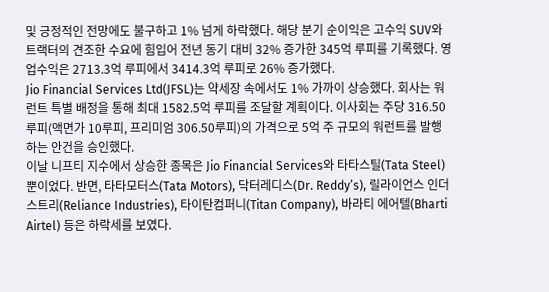및 긍정적인 전망에도 불구하고 1% 넘게 하락했다. 해당 분기 순이익은 고수익 SUV와 트랙터의 견조한 수요에 힘입어 전년 동기 대비 32% 증가한 345억 루피를 기록했다. 영업수익은 2713.3억 루피에서 3414.3억 루피로 26% 증가했다.
Jio Financial Services Ltd(JFSL)는 약세장 속에서도 1% 가까이 상승했다. 회사는 워런트 특별 배정을 통해 최대 1582.5억 루피를 조달할 계획이다. 이사회는 주당 316.50루피(액면가 10루피, 프리미엄 306.50루피)의 가격으로 5억 주 규모의 워런트를 발행하는 안건을 승인했다.
이날 니프티 지수에서 상승한 종목은 Jio Financial Services와 타타스틸(Tata Steel)뿐이었다. 반면, 타타모터스(Tata Motors), 닥터레디스(Dr. Reddy’s), 릴라이언스 인더스트리(Reliance Industries), 타이탄컴퍼니(Titan Company), 바라티 에어텔(Bharti Airtel) 등은 하락세를 보였다.